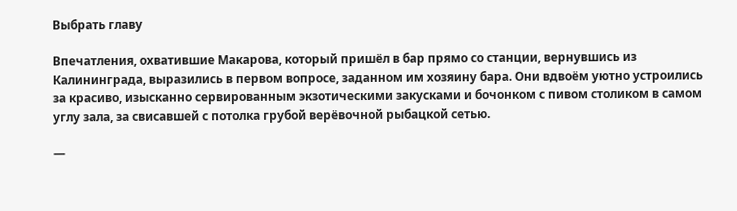Выбрать главу

Впечатления, охватившие Макарова, который пришёл в бар прямо со станции, вернувшись из Калининграда, выразились в первом вопросе, заданном им хозяину бара. Они вдвоём уютно устроились за красиво, изысканно сервированным экзотическими закусками и бочонком с пивом столиком в самом углу зала, за свисавшей с потолка грубой верёвочной рыбацкой сетью.

—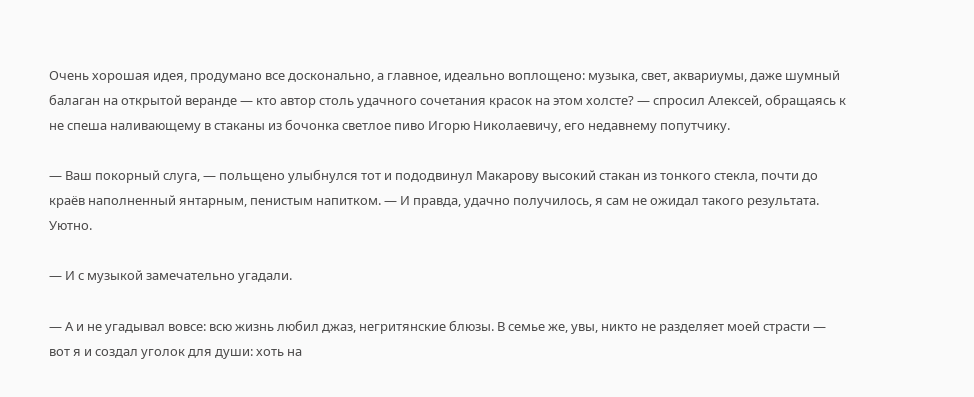Очень хорошая идея, продумано все досконально, а главное, идеально воплощено: музыка, свет, аквариумы, даже шумный балаган на открытой веранде — кто автор столь удачного сочетания красок на этом холсте? — спросил Алексей, обращаясь к не спеша наливающему в стаканы из бочонка светлое пиво Игорю Николаевичу, его недавнему попутчику.

— Ваш покорный слуга, — польщено улыбнулся тот и пододвинул Макарову высокий стакан из тонкого стекла, почти до краёв наполненный янтарным, пенистым напитком. — И правда, удачно получилось, я сам не ожидал такого результата. Уютно.

— И с музыкой замечательно угадали.

— А и не угадывал вовсе: всю жизнь любил джаз, негритянские блюзы. В семье же, увы, никто не разделяет моей страсти — вот я и создал уголок для души: хоть на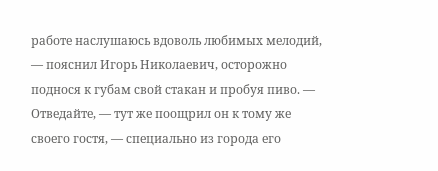работе наслушаюсь вдоволь любимых мелодий, — пояснил Игорь Николаевич, осторожно поднося к губам свой стакан и пробуя пиво. — Отведайте, — тут же поощрил он к тому же своего гостя, — специально из города его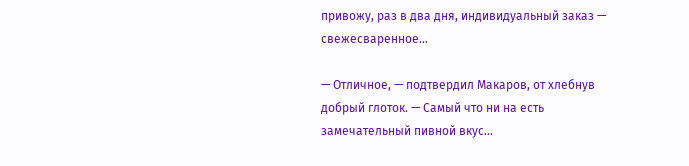привожу, раз в два дня, индивидуальный заказ — свежесваренное…

— Отличное, — подтвердил Макаров, от хлебнув добрый глоток. — Самый что ни на есть замечательный пивной вкус…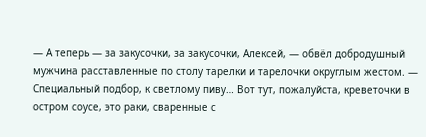— А теперь — за закусочки, за закусочки, Алексей, — обвёл добродушный мужчина расставленные по столу тарелки и тарелочки округлым жестом. — Специальный подбор, к светлому пиву… Вот тут, пожалуйста, креветочки в остром соусе, это раки, сваренные с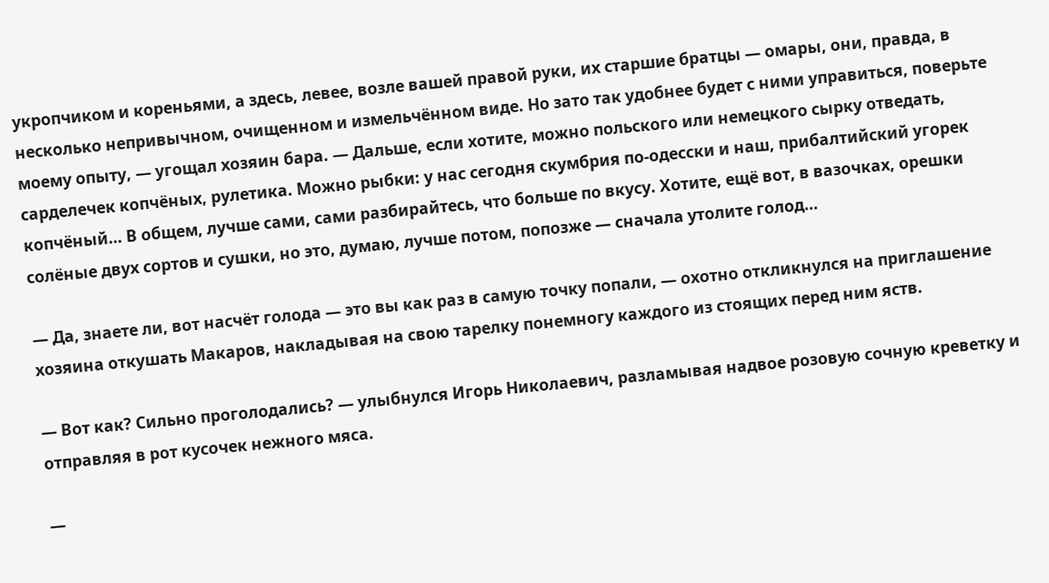укропчиком и кореньями, а здесь, левее, возле вашей правой руки, их старшие братцы — омары, они, правда, в несколько непривычном, очищенном и измельчённом виде. Но зато так удобнее будет с ними управиться, поверьте моему опыту, — угощал хозяин бара. — Дальше, если хотите, можно польского или немецкого сырку отведать, сарделечек копчёных, рулетика. Можно рыбки: у нас сегодня скумбрия по-одесски и наш, прибалтийский угорек копчёный… В общем, лучше сами, сами разбирайтесь, что больше по вкусу. Хотите, ещё вот, в вазочках, орешки солёные двух сортов и сушки, но это, думаю, лучше потом, попозже — сначала утолите голод…

— Да, знаете ли, вот насчёт голода — это вы как раз в самую точку попали, — охотно откликнулся на приглашение хозяина откушать Макаров, накладывая на свою тарелку понемногу каждого из стоящих перед ним яств.

— Вот как? Сильно проголодались? — улыбнулся Игорь Николаевич, разламывая надвое розовую сочную креветку и отправляя в рот кусочек нежного мяса.

—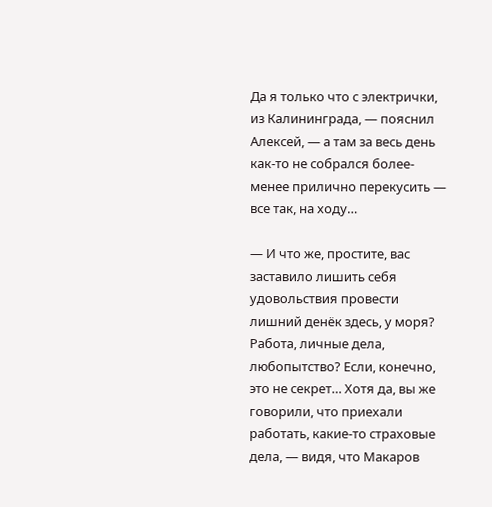Да я только что с электрички, из Калининграда, — пояснил Алексей, — а там за весь день как-то не собрался более-менее прилично перекусить — все так, на ходу…

— И что же, простите, вас заставило лишить себя удовольствия провести лишний денёк здесь, у моря? Работа, личные дела, любопытство? Если, конечно, это не секрет… Хотя да, вы же говорили, что приехали работать, какие-то страховые дела, — видя, что Макаров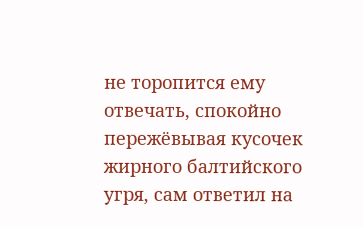не торопится ему отвечать, спокойно пережёвывая кусочек жирного балтийского угря, сам ответил на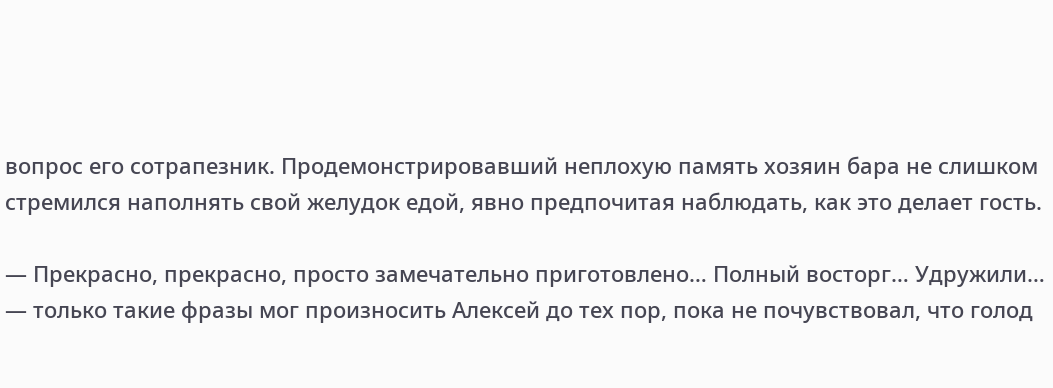вопрос его сотрапезник. Продемонстрировавший неплохую память хозяин бара не слишком стремился наполнять свой желудок едой, явно предпочитая наблюдать, как это делает гость.

— Прекрасно, прекрасно, просто замечательно приготовлено… Полный восторг… Удружили… — только такие фразы мог произносить Алексей до тех пор, пока не почувствовал, что голод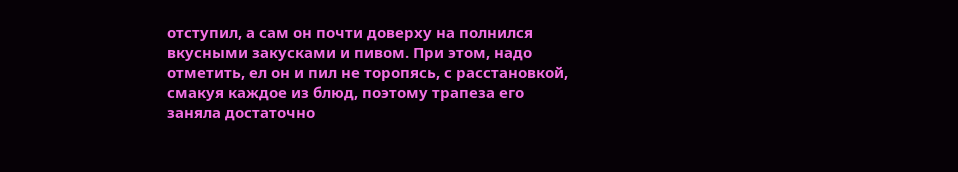отступил, а сам он почти доверху на полнился вкусными закусками и пивом. При этом, надо отметить, ел он и пил не торопясь, с расстановкой, смакуя каждое из блюд, поэтому трапеза его заняла достаточно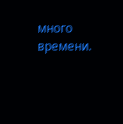много времени.